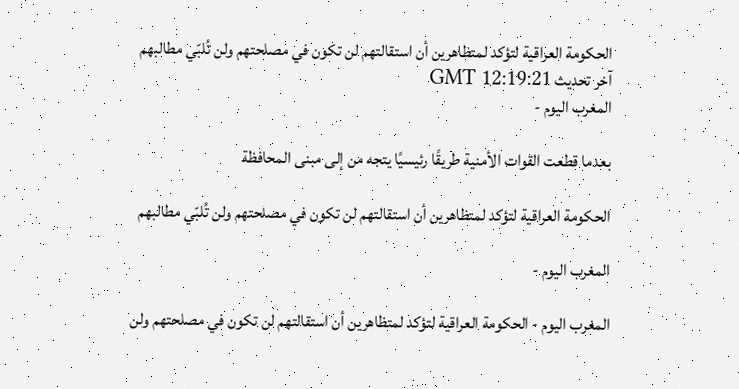الحكومة العراقية لتؤكد لمتظاهرين أن استقالتهم لن تكون في مصلحتهم ولن تُلبّي مطالبهم
آخر تحديث GMT 12:19:21
المغرب اليوم -

بعدما قطعت القوات الأمنية طريقًا رئيسيًا يتجه من إلى مبنى المحافظة

الحكومة العراقية لتؤكد لمتظاهرين أن استقالتهم لن تكون في مصلحتهم ولن تُلبّي مطالبهم

المغرب اليوم -

المغرب اليوم - الحكومة العراقية لتؤكد لمتظاهرين أن استقالتهم لن تكون في مصلحتهم ولن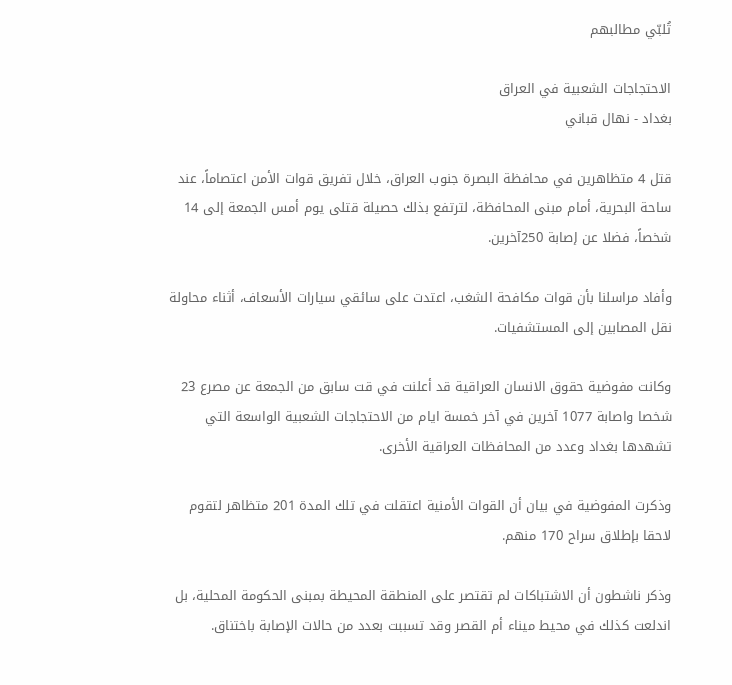تُلبّي مطالبهم

الاحتجاجات الشعبية في العراق
بغداد - نهال قباني

قتل 4 متظاهرين في محافظة البصرة جنوب العراق، خلال تفريق قوات الأمن اعتصاماً، عند ساحة البحرية، أمام مبنى المحافظة، لترتفع بذلك حصيلة قتلى يوم أمس الجمعة إلى 14 شخصاً، فضلا عن إصابة 250آخرين.

وأفاد مراسلنا بأن قوات مكافحة الشغب، اعتدت على سائقي سيارات الأسعاف، أثناء محاولة نقل المصابين إلى المستشفيات.

وكانت مفوضية حقوق الانسان العراقية قد أعلنت في قت سابق من الجمعة عن مصرع 23 شخصا واصابة 1077 آخرين في آخر خمسة ايام من الاحتجاجات الشعبية الواسعة التي تشهدها بغداد وعدد من المحافظات العراقية الأخرى.

وذكرت المفوضية في بيان أن القوات الأمنية اعتقلت في تلك المدة 201 متظاهر لتقوم لاحقا بإطلاق سراح 170 منهم.

وذكر ناشطون أن الاشتباكات لم تقتصر على المنطقة المحيطة بمبنى الحكومة المحلية، بل اندلعت كذلك في محيط ميناء أم القصر وقد تسببت بعدد من حالات الإصابة باختناق.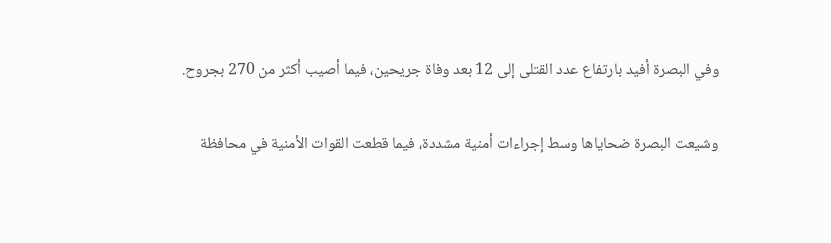وفي البصرة أفيد بارتفاع عدد القتلى إلى 12 بعد وفاة جريحين، فيما أصيب أكثر من 270 بجروح.

وشيعت البصرة ضحاياها وسط إجراءات أمنية مشددة، فيما قطعت القوات الأمنية في محافظة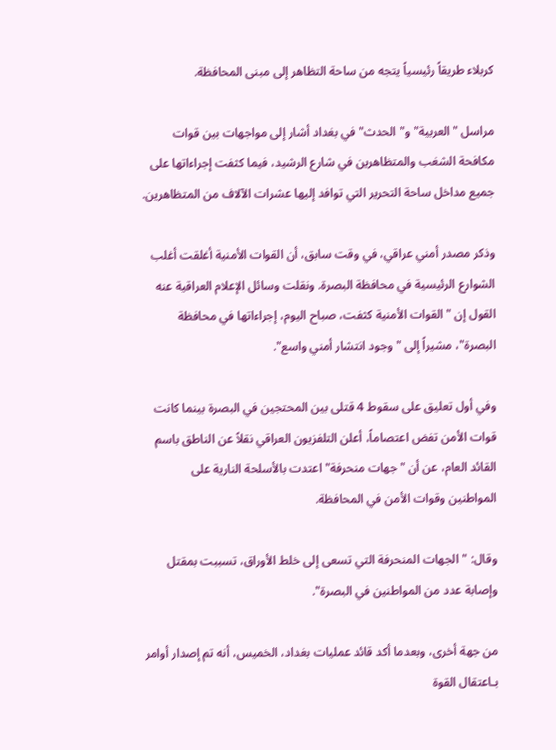كربلاء طريقاً رئيسياً يتجه من ساحة التظاهر إلى مبنى المحافظة.

مراسل "العربية" و"الحدث" في بغداد أشار إلى مواجهات بين قوات مكافحة الشغب والمتظاهرين في شارع الرشيد، فيما كثفت إجراءاتها على جميع مداخل ساحة التحرير التي توافد إليها عشرات الآلاف من المتظاهرين.

وذكر مصدر أمني عراقي، في وقت سابق، أن القوات الأمنية أغلقت أغلب الشوارع الرئيسية في محافظة البصرة. ونقلت وسائل الإعلام العراقية عنه القول إن "القوات الأمنية كثفت، صباح اليوم، إجراءاتها في محافظة البصرة"، مشيراً إلى "وجود انتشار أمني واسع".

وفي أول تعليق على سقوط 4 قتلى بين المحتجين في البصرة بينما كانت قوات الأمن تفض اعتصاماً، أعلن التلفزيون العراقي نقلاً عن الناطق باسم القائد العام، عن أن "جهات منحرفة" اعتدت بالأسلحة النارية على المواطنين وقوات الأمن في المحافظة.

وقال: "الجهات المنحرفة التي تسعى إلى خلط الأوراق، تسببت بمقتل وإصابة عدد من المواطنين في البصرة".

من جهة أخرى، وبعدما أكد قائد عمليات بغداد، الخميس، أنه تم إصدار أوامر بـاعتقال القوة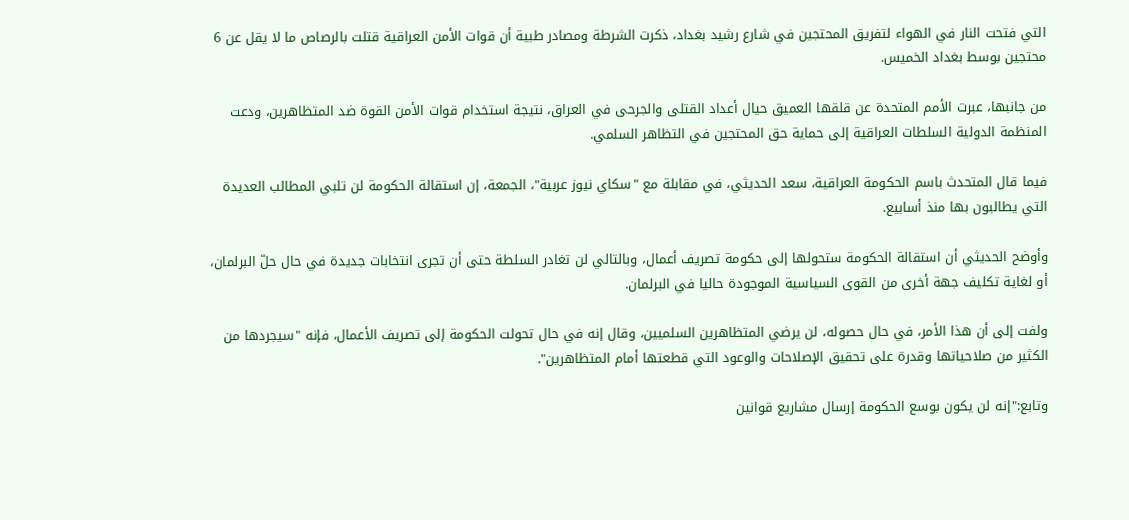التي فتحت النار في الهواء لتفريق المحتجين في شارع رشيد بغداد، ذكرت الشرطة ومصادر طبية أن قوات الأمن العراقية قتلت بالرصاص ما لا يقل عن 6 محتجين بوسط بغداد الخميس.

من جانبها، عبرت الأمم المتحدة عن قلقها العميق حيال أعداد القتلى والجرحى في العراق، نتيجة استخدام قوات الأمن القوة ضد المتظاهرين، ودعت المنظمة الدولية السلطات العراقية إلى حماية حق المحتجين في التظاهر السلمي.

فيما قال المتحدث باسم الحكومة العراقية، سعد الحديثي، في مقابلة مع "سكاي نيوز عربية"، الجمعة، إن استقالة الحكومة لن تلبي المطالب العديدة التي يطالبون بها منذ أسابيع.

وأوضح الحديثي أن استقالة الحكومة ستحولها إلى حكومة تصريف أعمال، وبالتالي لن تغادر السلطة حتى أن تجرى انتخابات جديدة في حال حلّ البرلمان، أو لغاية تكليف جهة أخرى من القوى السياسية الموجودة حاليا في البرلمان.

ولفت إلى أن هذا الأمر، في حال حصوله، لن يرضي المتظاهرين السلميين، وقال إنه في حال تحولت الحكومة إلى تصريف الأعمال، فإنه "سيجردها من الكثير من صلاحياتها وقدرة على تحقيق الإصلاحات والوعود التي قطعتها أمام المتظاهرين".

وتابع:"إنه لن يكون بوسع الحكومة إرسال مشاريع قوانين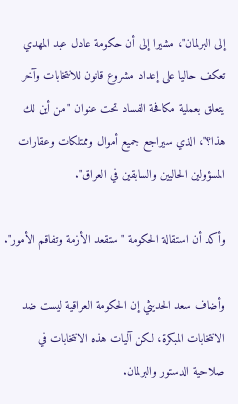إلى البرلمان"، مشيرا إلى أن حكومة عادل عبد المهدي تعكف حاليا على إعداد مشروع قانون للانتخابات وآخر يتعلق بعملية مكافحة الفساد تحت عنوان "من أين لك هذا؟"، الذي سيراجع جميع أموال وممتلكات وعقارات المسؤولين الحاليين والسابقين في العراق".

وأكد أن استقالة الحكومة "ستقعد الأزمة وتفاقم الأمور".

وأضاف سعد الحديثي إن الحكومة العراقية ليست ضد الانتخابات المبكرة، لكن آليات هذه الانتخابات في صلاحية الدستور والبرلمان.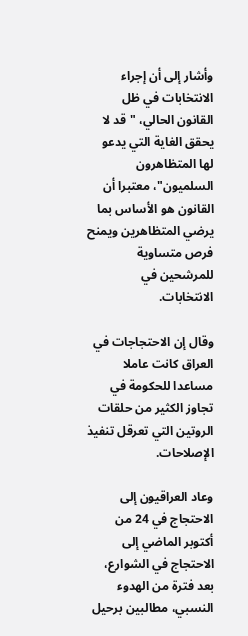وأشار إلى أن إجراء الانتخابات في ظل القانون الحالي، "قد لا يحقق الغاية التي يدعو لها المتظاهرون السلميون"، معتبرا أن القانون هو الأساس بما يرضي المتظاهرين ويمنح فرص متساوية للمرشحين في الانتخابات.

وقال إن الاحتجاجات في العراق كانت عاملا مساعدا للحكومة في تجاوز الكثير من حلقات الروتين التي تعرقل تنفيذ الإصلاحات.

وعاد العراقيون إلى الاحتجاج في 24 من أكتوبر الماضي إلى الاحتجاج في الشوارع، بعد فترة من الهدوء النسبي، مطالبين برحيل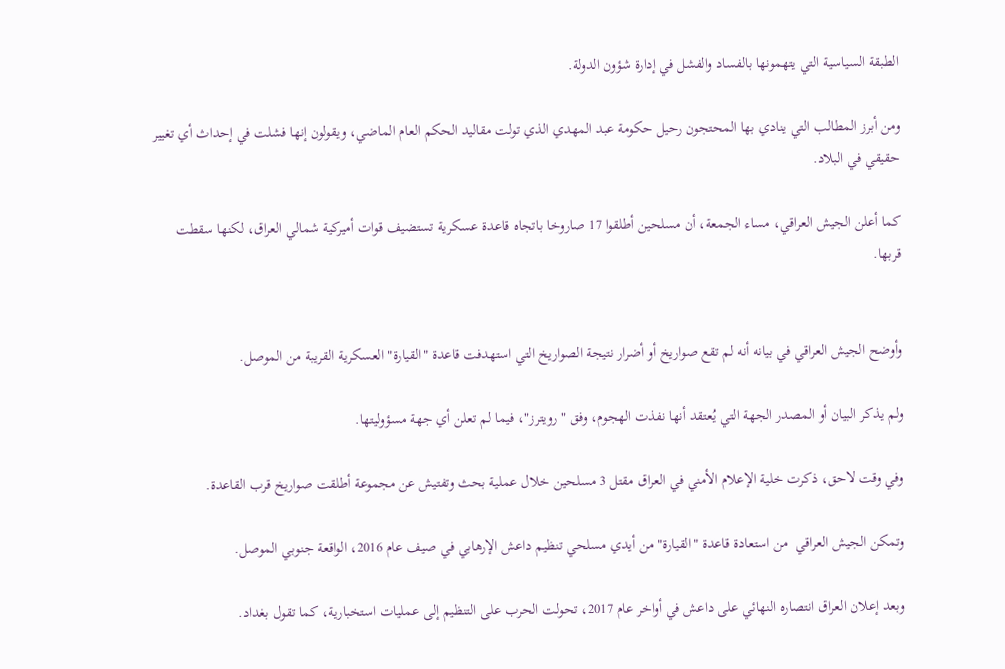الطبقة السياسية التي يتهمونها بالفساد والفشل في إدارة شؤون الدولة.

ومن أبرز المطالب التي ينادي بها المحتجون رحيل حكومة عبد المهدي الذي تولت مقاليد الحكم العام الماضي، ويقولون إنها فشلت في إحداث أي تغيير حقيقي في البلاد.

كما أعلن الجيش العراقي، مساء الجمعة، أن مسلحين أطلقوا 17 صاروخا باتجاه قاعدة عسكرية تستضيف قوات أميركية شمالي العراق، لكنها سقطت قربها.


وأوضح الجيش العراقي في بيانه أنه لم تقع صواريخ أو أضرار نتيجة الصواريخ التي استهدفت قاعدة "القيارة" العسكرية القريبة من الموصل.

ولم يذكر البيان أو المصدر الجهة التي يُعتقد أنها نفذت الهجوم، وفق "رويترز"، فيما لم تعلن أي جهة مسؤوليتها.

وفي وقت لاحق، ذكرت خلية الإعلام الأمني في العراق مقتل 3 مسلحين خلال عملية بحث وتفتيش عن مجموعة أطلقت صواريخ قرب القاعدة.

وتمكن الجيش العراقي  من استعادة قاعدة "القيارة" من أيدي مسلحي تنظيم داعش الإرهابي في صيف عام 2016، الواقعة جنوبي الموصل.

وبعد إعلان العراق انتصاره النهائي على داعش في أواخر عام 2017، تحولت الحرب على التنظيم إلى عمليات استخبارية، كما تقول بغداد.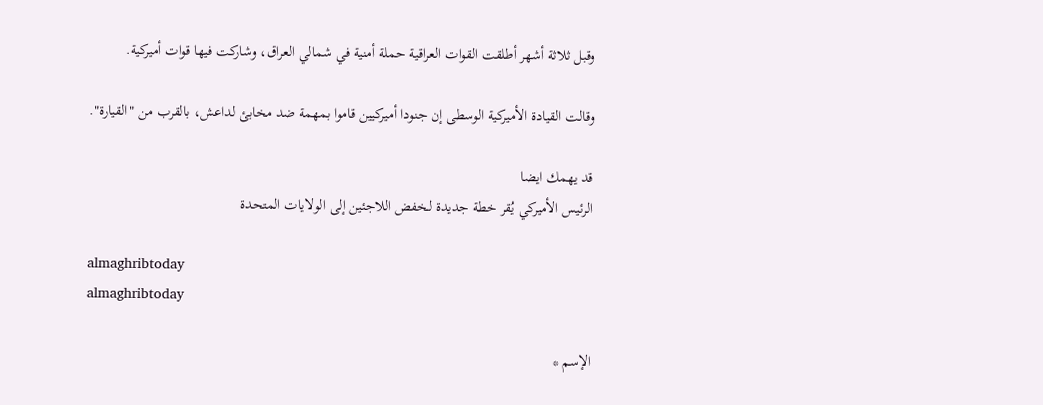وقبل ثلاثة أشهر أطلقت القوات العراقية حملة أمنية في شمالي العراق، وشاركت فيها قوات أميركية.

وقالت القيادة الأميركية الوسطى إن جنودا أميركيين قاموا بمهمة ضد مخابئ لداعش، بالقرب من "القيارة".

قد يهمك ايضا
الرئيس الأميركي يُقر خطة جديدة لـخفض اللاجئين إلى الولايات المتحدة

almaghribtoday
almaghribtoday

الإسم *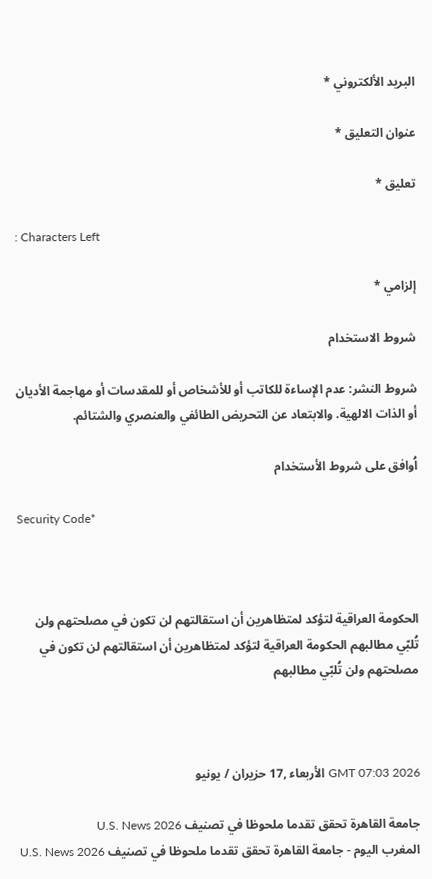البريد الألكتروني *

عنوان التعليق *

تعليق *

: Characters Left

إلزامي *

شروط الاستخدام

شروط النشر: عدم الإساءة للكاتب أو للأشخاص أو للمقدسات أو مهاجمة الأديان أو الذات الالهية. والابتعاد عن التحريض الطائفي والعنصري والشتائم.

اُوافق على شروط الأستخدام

Security Code*



الحكومة العراقية لتؤكد لمتظاهرين أن استقالتهم لن تكون في مصلحتهم ولن تُلبّي مطالبهم الحكومة العراقية لتؤكد لمتظاهرين أن استقالتهم لن تكون في مصلحتهم ولن تُلبّي مطالبهم



GMT 07:03 2026 الأربعاء ,17 حزيران / يونيو

جامعة القاهرة تحقق تقدما ملحوظا في تصنيف U.S. News 2026
المغرب اليوم - جامعة القاهرة تحقق تقدما ملحوظا في تصنيف U.S. News 2026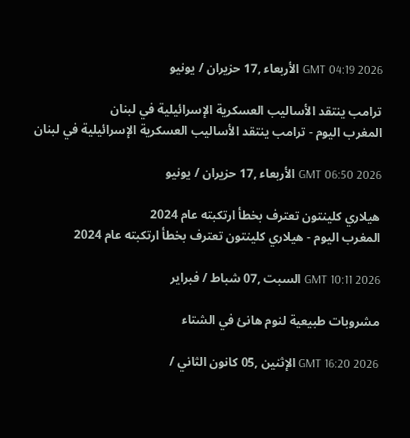GMT 04:19 2026 الأربعاء ,17 حزيران / يونيو

ترامب ينتقد الأساليب العسكرية الإسرائيلية في لبنان
المغرب اليوم - ترامب ينتقد الأساليب العسكرية الإسرائيلية في لبنان

GMT 06:50 2026 الأربعاء ,17 حزيران / يونيو

هيلاري كلينتون تعترف بخطأ ارتكبته عام 2024
المغرب اليوم - هيلاري كلينتون تعترف بخطأ ارتكبته عام 2024

GMT 10:11 2026 السبت ,07 شباط / فبراير

مشروبات طبيعية لنوم هانئ في الشتاء

GMT 16:20 2026 الإثنين ,05 كانون الثاني /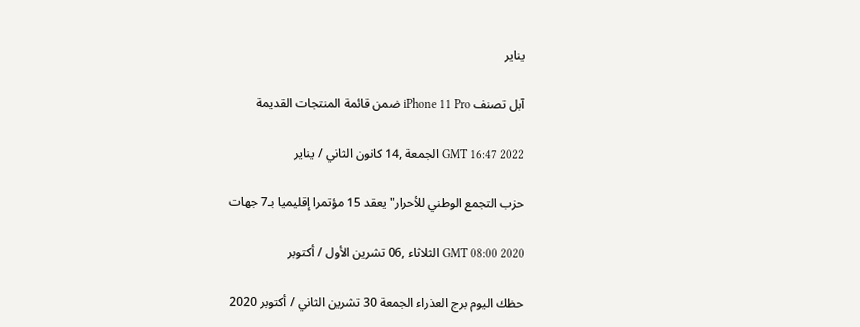يناير

آبل تصنف iPhone 11 Pro ضمن قائمة المنتجات القديمة

GMT 16:47 2022 الجمعة ,14 كانون الثاني / يناير

حزب التجمع الوطني للأحرار" يعقد 15 مؤتمرا إقليميا بـ7 جهات

GMT 08:00 2020 الثلاثاء ,06 تشرين الأول / أكتوبر

حظك اليوم برج العذراء الجمعة 30 تشرين الثاني / أكتوبر 2020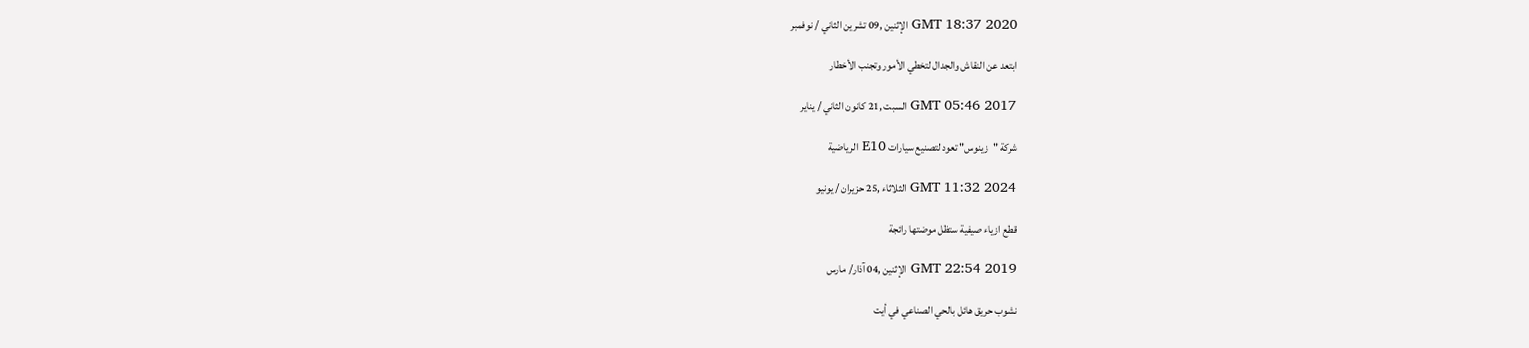GMT 18:37 2020 الإثنين ,09 تشرين الثاني / نوفمبر

ابتعد عن النقاش والجدال لتخطي الأمور وتجنب الأخطار

GMT 05:46 2017 السبت ,21 كانون الثاني / يناير

شركة "زينوس" تعود لتصنيع سيارات E10 الرياضية

GMT 11:32 2024 الثلاثاء ,25 حزيران / يونيو

قطع ازياء صيفية ستظل موضتها رائجة

GMT 22:54 2019 الإثنين ,04 آذار/ مارس

نشوب حريق هائل بالحي الصناعي في أيت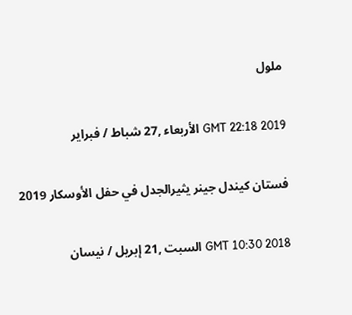ملول

GMT 22:18 2019 الأربعاء ,27 شباط / فبراير

فستان كيندل جينر يثيرالجدل في حفل الأوسكار 2019

GMT 10:30 2018 السبت ,21 إبريل / نيسان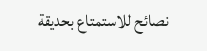نصائح للاستمتاع بحديقة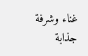غناء وشرفة جذابة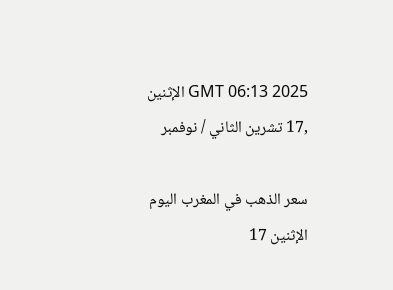GMT 06:13 2025 الإثنين ,17 تشرين الثاني / نوفمبر

سعر الذهب في المغرب اليوم الإثنين 17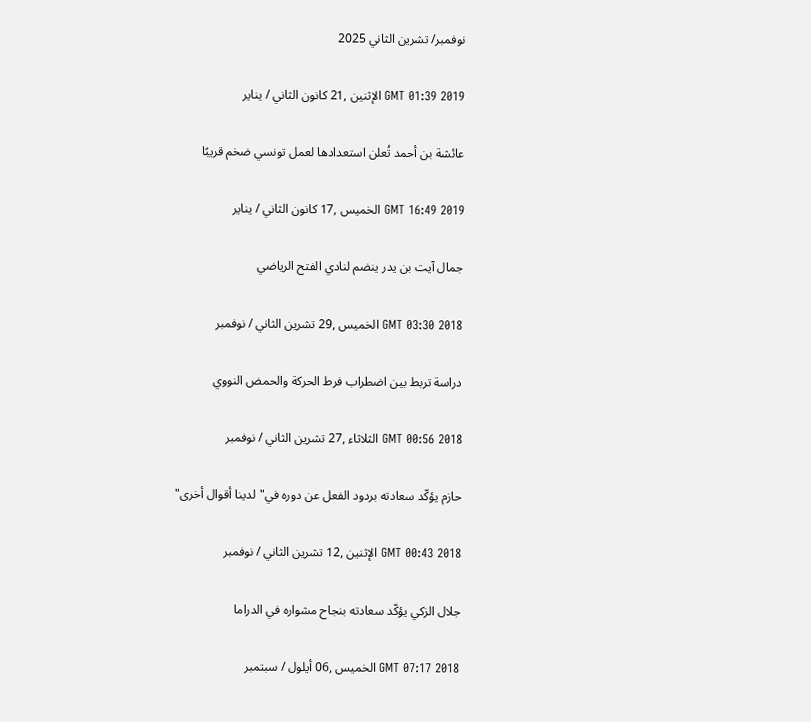نوفمبر/ تشرين الثاني 2025

GMT 01:39 2019 الإثنين ,21 كانون الثاني / يناير

عائشة بن أحمد تُعلن استعدادها لعمل تونسي ضخم قريبًا

GMT 16:49 2019 الخميس ,17 كانون الثاني / يناير

جمال آيت بن يدر ينضم لنادي الفتح الرياضي

GMT 03:30 2018 الخميس ,29 تشرين الثاني / نوفمبر

دراسة تربط بين اضطراب فرط الحركة والحمض النووي

GMT 00:56 2018 الثلاثاء ,27 تشرين الثاني / نوفمبر

حازم يؤكّد سعادته بردود الفعل عن دوره في"لدينا أقوال أخرى"

GMT 00:43 2018 الإثنين ,12 تشرين الثاني / نوفمبر

جلال الزكي يؤكّد سعادته بنجاح مشواره في الدراما

GMT 07:17 2018 الخميس ,06 أيلول / سبتمبر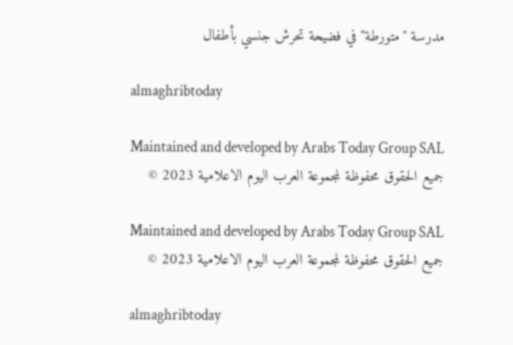مدرسة "متورطة" في فضيحة تحرش جنسي بأطفال

almaghribtoday

Maintained and developed by Arabs Today Group SAL
جميع الحقوق محفوظة لمجموعة العرب اليوم الاعلامية 2023 ©

Maintained and developed by Arabs Today Group SAL
جميع الحقوق محفوظة لمجموعة العرب اليوم الاعلامية 2023 ©

almaghribtoday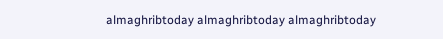almaghribtoday almaghribtoday almaghribtoday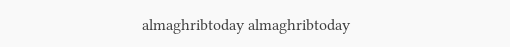almaghribtoday almaghribtoday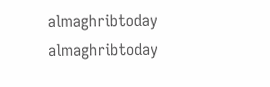almaghribtoday
almaghribtoday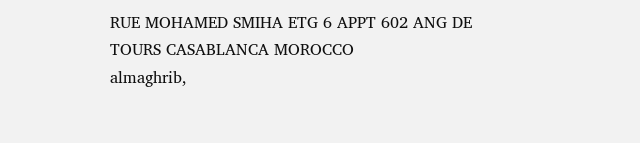RUE MOHAMED SMIHA ETG 6 APPT 602 ANG DE TOURS CASABLANCA MOROCCO
almaghrib,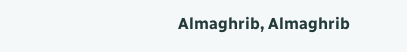Almaghrib, Almaghrib